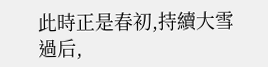此時正是春初,持續大雪過后,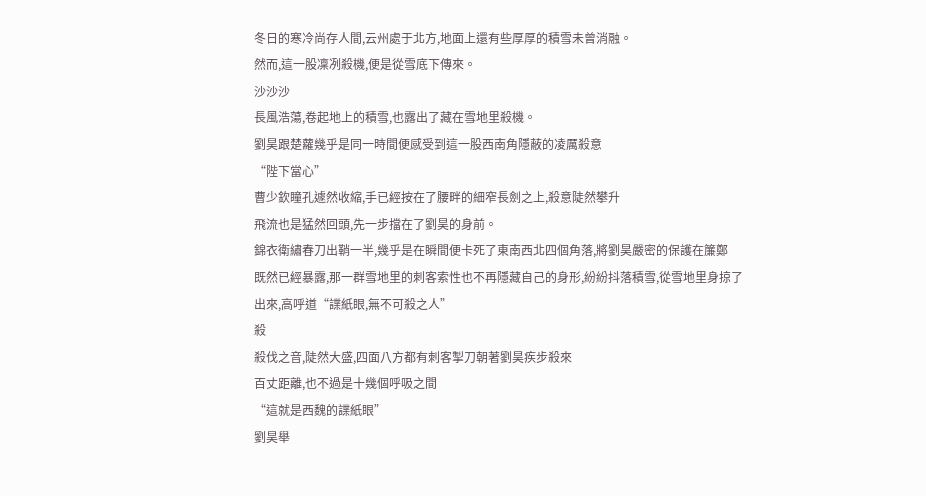冬日的寒冷尚存人間,云州處于北方,地面上還有些厚厚的積雪未曾消融。
然而,這一股凜冽殺機,便是從雪底下傳來。
沙沙沙
長風浩蕩,卷起地上的積雪,也露出了藏在雪地里殺機。
劉昊跟楚蘿幾乎是同一時間便感受到這一股西南角隱蔽的凌厲殺意
“陛下當心”
曹少欽瞳孔遽然收縮,手已經按在了腰畔的細窄長劍之上,殺意陡然攀升
飛流也是猛然回頭,先一步擋在了劉昊的身前。
錦衣衛繡春刀出鞘一半,幾乎是在瞬間便卡死了東南西北四個角落,將劉昊嚴密的保護在簾鄭
既然已經暴露,那一群雪地里的刺客索性也不再隱藏自己的身形,紛紛抖落積雪,從雪地里身掠了出來,高呼道“諜紙眼,無不可殺之人”
殺
殺伐之音,陡然大盛,四面八方都有刺客掣刀朝著劉昊疾步殺來
百丈距離,也不過是十幾個呼吸之間
“這就是西魏的諜紙眼”
劉昊舉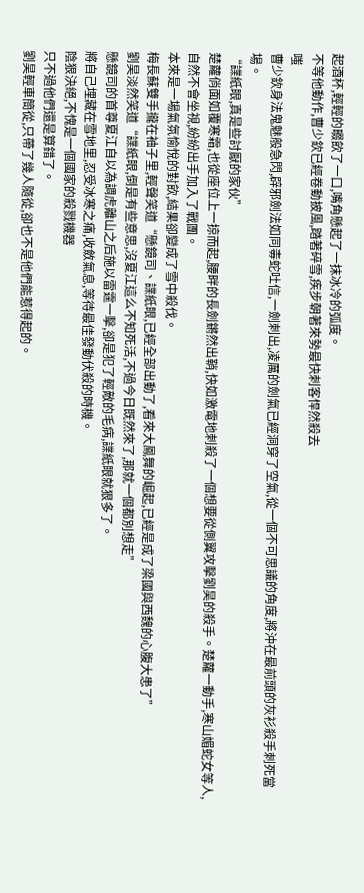起酒杯,輕輕的畷飲了一口,嘴角懸起了一抹冰冷的弧度。
不等他動作,曹少欽已經卷動披風,踏著碎雪,疾步朝著來勢最快刺客悍然殺去
嗤
曹少欽身法鬼魅般急閃,辟邪劍法如同毒蛇吐信,一劍刺出,凌厲的劍氣已經洞穿了空氣,從一個不可思議的角度,將沖在最前頭的灰衫殺手刺死當場。
“諜紙眼,真是些討厭的家伙”
楚蘿俏面如覆寒霜,也從座位上一掠而起,腰畔的長劍鏘然出鞘,快如激電地刺殺了一個想要從側翼攻擊劉昊的殺手。楚蘿一動手,寒山媚蛇女等人,自然不會坐視,紛紛出手加入了戰團。
本來是一場氣氛愉悅的對飲,結果卻變成了雪中殺伐。
梅長蘇雙手攏在袖子里,輕聲笑道“懸鏡司、諜紙眼,已經全部出動了,看來大鳳舞的崛起,已經是成了梁國與西魏的心腹大患了”
劉昊淡然笑道“諜紙眼,倒是有些意思,沒夏江這么不知死活,不過今日既然來了,那就一個都別想走”
懸鏡司的首尊夏江自以為調虎離山之后施以雷霆一擊,卻是犯了輕敵的毛病,諜紙眼就狠多了。
將自己埋藏在雪地里,忍受冰寒之痛,收斂氣息,等待最佳發動伏殺的時機。
陰狠決絕,不愧是一個國家的殺戮機器
只不過他們還是算錯了。
劉昊輕車簡從,只帶了幾人隨從,卻也不是他們能惹得起的。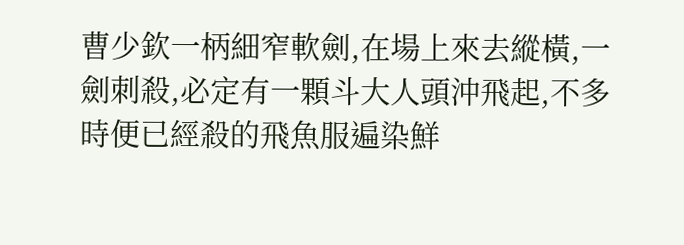曹少欽一柄細窄軟劍,在場上來去縱橫,一劍刺殺,必定有一顆斗大人頭沖飛起,不多時便已經殺的飛魚服遍染鮮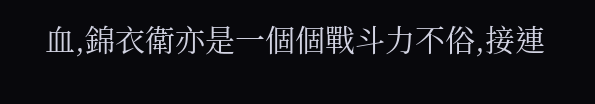血,錦衣衛亦是一個個戰斗力不俗,接連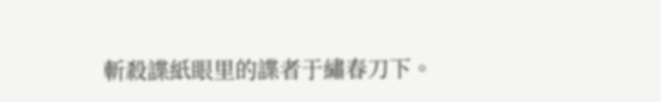斬殺諜紙眼里的諜者于繡春刀下。